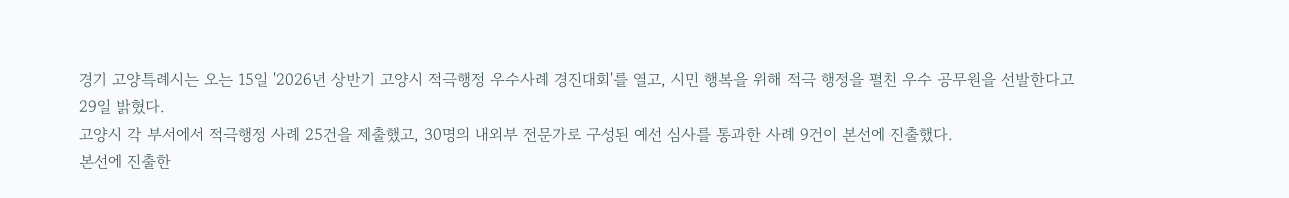경기 고양특례시는 오는 15일 '2026년 상반기 고양시 적극행정 우수사례 경진대회'를 열고, 시민 행복을 위해 적극 행정을 펼친 우수 공무원을 선발한다고 29일 밝혔다.
고양시 각 부서에서 적극행정 사례 25건을 제출했고, 30명의 내외부 전문가로 구성된 예선 심사를 통과한 사례 9건이 본선에 진출했다.
본선에 진출한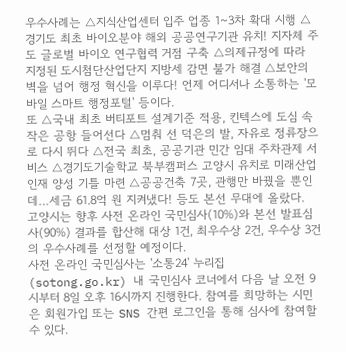우수사례는 △지식산업센터 입주 업종 1~3차 확대 시행 △경기도 최초 바이오분야 해외 공공연구기관 유치! 지자체 주도 글로벌 바이오 연구협력 거점 구축 △의제규정에 따라 지정된 도시첨단산업단지 지방세 감면 불가 해결 △보안의 벽을 넘어 행정 혁신을 이루다! 언제 어디서나 소통하는 '모바일 스마트 행정포털' 등이다.
또 △국내 최초 버티포트 설계기준 적용, 킨텍스에 도심 속 작은 공항 들어선다 △멈춰 선 덕은의 발, 자유로 정류장으로 다시 뛰다 △전국 최초, 공공기관 민간 임대 주차관제 서비스 △경기도기술학교 북부캠퍼스 고양시 유치로 미래산업 인재 양성 기틀 마련 △공공건축 7곳, 관행만 바꿨을 뿐인데…세금 61.8억 원 지켜냈다! 등도 본선 무대에 올랐다.
고양시는 향후 사전 온라인 국민심사(10%)와 본선 발표심사(90%) 결과를 합산해 대상 1건, 최우수상 2건, 우수상 3건의 우수사례를 선정할 예정이다.
사전 온라인 국민심사는 '소통24' 누리집(sotong.go.kr) 내 국민심사 코너에서 다음 날 오전 9시부터 8일 오후 16시까지 진행한다. 참여를 희망하는 시민은 회원가입 또는 SNS 간편 로그인을 통해 심사에 참여할 수 있다.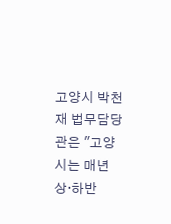고양시 박천재 법무담당관은 "고양시는 매년 상·하반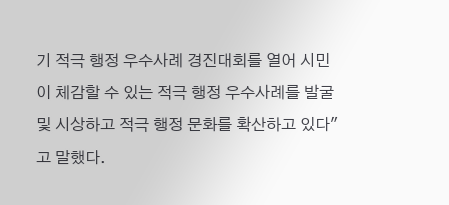기 적극 행정 우수사례 경진대회를 열어 시민이 체감할 수 있는 적극 행정 우수사례를 발굴 및 시상하고 적극 행정 문화를 확산하고 있다"고 말했다.